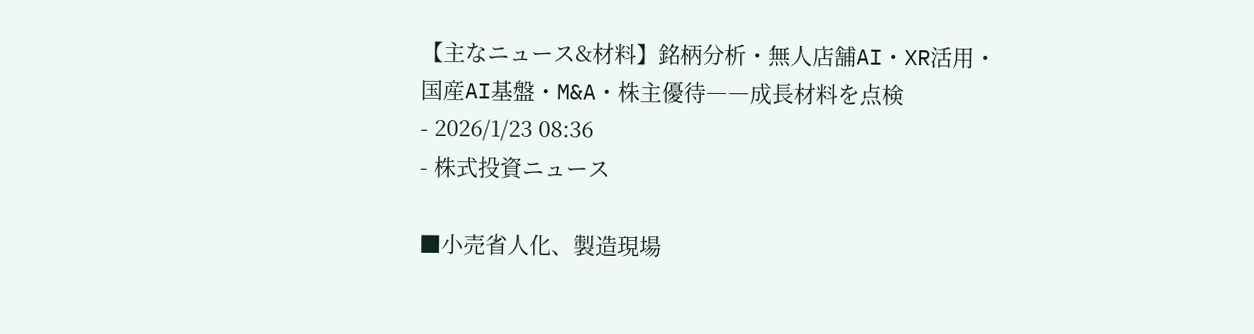【主なニュース&材料】銘柄分析・無人店舗AI・XR活用・国産AI基盤・M&A・株主優待――成長材料を点検
- 2026/1/23 08:36
- 株式投資ニュース

■小売省人化、製造現場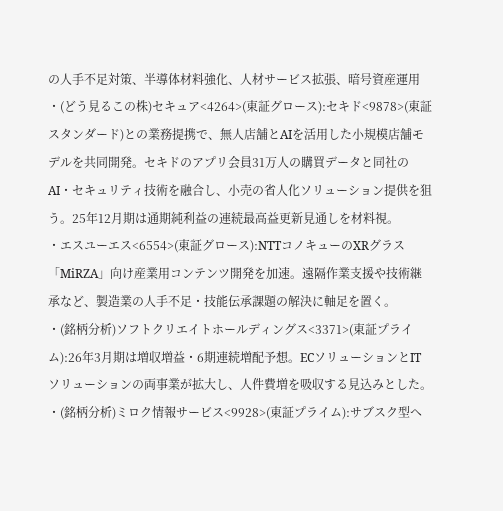の人手不足対策、半導体材料強化、人材サービス拡張、暗号資産運用
・(どう見るこの株)セキュア<4264>(東証グロース):セキド<9878>(東証スタンダード)との業務提携で、無人店舗とAIを活用した小規模店舗モデルを共同開発。セキドのアプリ会員31万人の購買データと同社のAI・セキュリティ技術を融合し、小売の省人化ソリューション提供を狙う。25年12月期は通期純利益の連続最高益更新見通しを材料視。
・エスユーエス<6554>(東証グロース):NTTコノキューのXRグラス「MiRZA」向け産業用コンテンツ開発を加速。遠隔作業支援や技術継承など、製造業の人手不足・技能伝承課題の解決に軸足を置く。
・(銘柄分析)ソフトクリエイトホールディングス<3371>(東証プライム):26年3月期は増収増益・6期連続増配予想。ECソリューションとITソリューションの両事業が拡大し、人件費増を吸収する見込みとした。
・(銘柄分析)ミロク情報サービス<9928>(東証プライム):サブスク型へ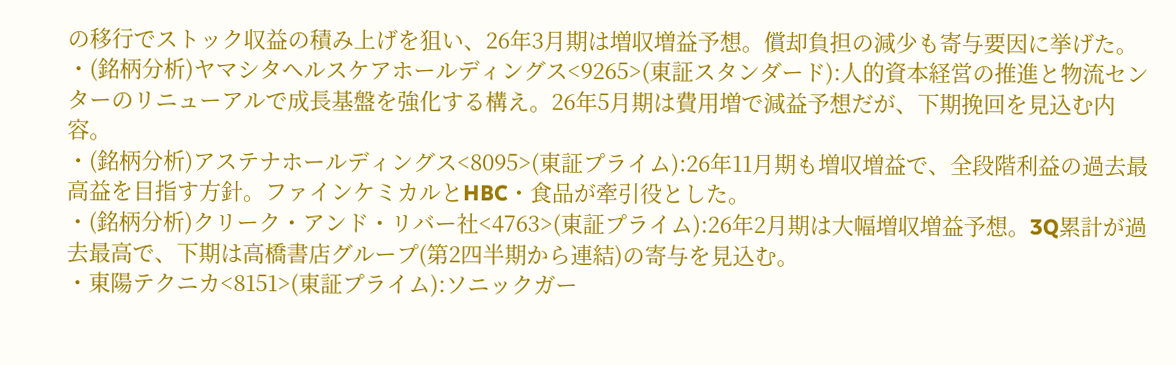の移行でストック収益の積み上げを狙い、26年3月期は増収増益予想。償却負担の減少も寄与要因に挙げた。
・(銘柄分析)ヤマシタヘルスケアホールディングス<9265>(東証スタンダード):人的資本経営の推進と物流センターのリニューアルで成長基盤を強化する構え。26年5月期は費用増で減益予想だが、下期挽回を見込む内容。
・(銘柄分析)アステナホールディングス<8095>(東証プライム):26年11月期も増収増益で、全段階利益の過去最高益を目指す方針。ファインケミカルとHBC・食品が牽引役とした。
・(銘柄分析)クリーク・アンド・リバー社<4763>(東証プライム):26年2月期は大幅増収増益予想。3Q累計が過去最高で、下期は高橋書店グループ(第2四半期から連結)の寄与を見込む。
・東陽テクニカ<8151>(東証プライム):ソニックガー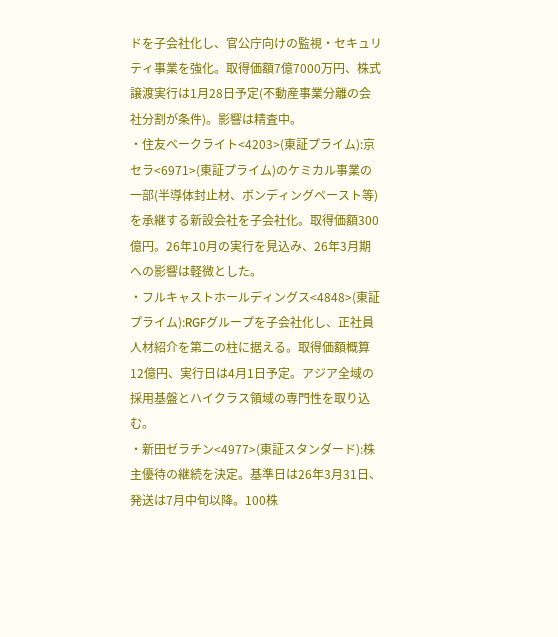ドを子会社化し、官公庁向けの監視・セキュリティ事業を強化。取得価額7億7000万円、株式譲渡実行は1月28日予定(不動産事業分離の会社分割が条件)。影響は精査中。
・住友ベークライト<4203>(東証プライム):京セラ<6971>(東証プライム)のケミカル事業の一部(半導体封止材、ボンディングペースト等)を承継する新設会社を子会社化。取得価額300億円。26年10月の実行を見込み、26年3月期への影響は軽微とした。
・フルキャストホールディングス<4848>(東証プライム):RGFグループを子会社化し、正社員人材紹介を第二の柱に据える。取得価額概算12億円、実行日は4月1日予定。アジア全域の採用基盤とハイクラス領域の専門性を取り込む。
・新田ゼラチン<4977>(東証スタンダード):株主優待の継続を決定。基準日は26年3月31日、発送は7月中旬以降。100株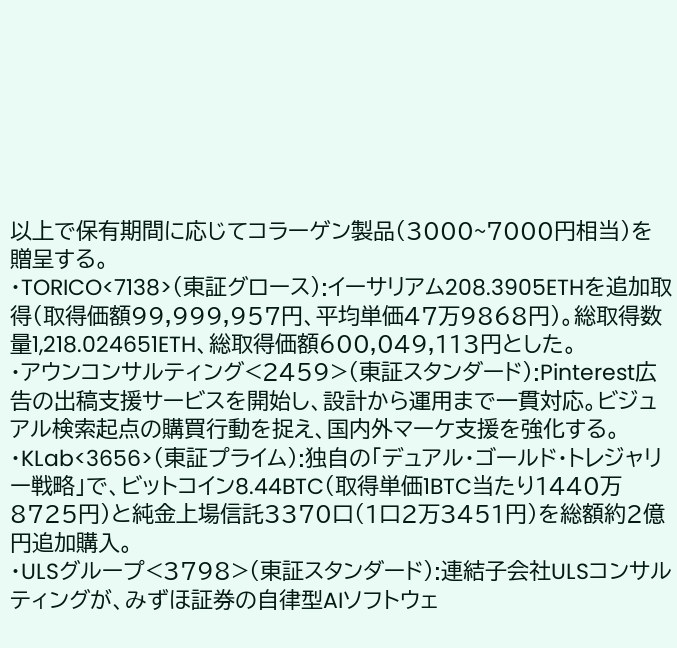以上で保有期間に応じてコラーゲン製品(3000~7000円相当)を贈呈する。
・TORICO<7138>(東証グロース):イーサリアム208.3905ETHを追加取得(取得価額99,999,957円、平均単価47万9868円)。総取得数量1,218.024651ETH、総取得価額600,049,113円とした。
・アウンコンサルティング<2459>(東証スタンダード):Pinterest広告の出稿支援サービスを開始し、設計から運用まで一貫対応。ビジュアル検索起点の購買行動を捉え、国内外マーケ支援を強化する。
・KLab<3656>(東証プライム):独自の「デュアル・ゴールド・トレジャリー戦略」で、ビットコイン8.44BTC(取得単価1BTC当たり1440万8725円)と純金上場信託3370口(1口2万3451円)を総額約2億円追加購入。
・ULSグループ<3798>(東証スタンダード):連結子会社ULSコンサルティングが、みずほ証券の自律型AIソフトウェ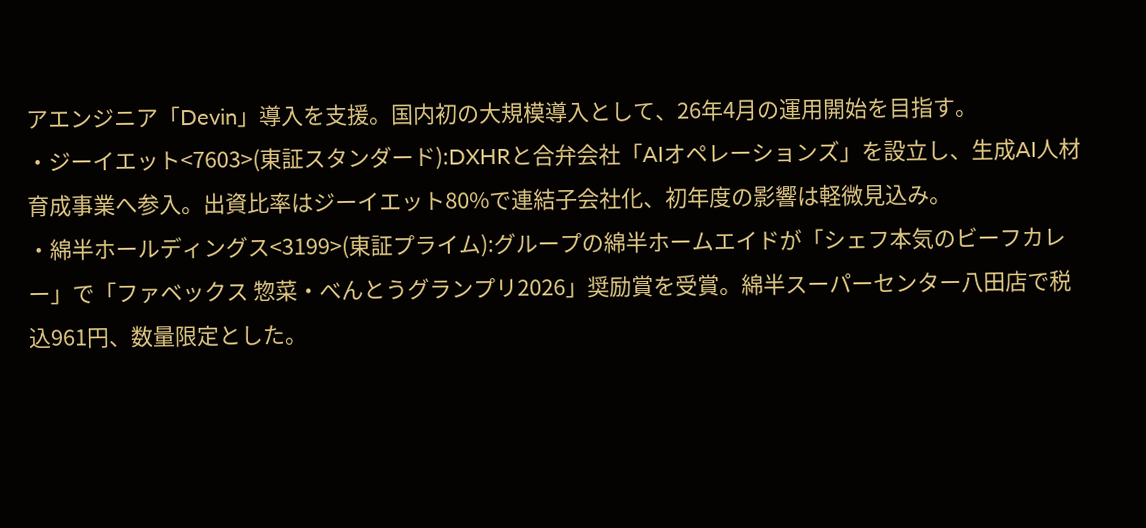アエンジニア「Devin」導入を支援。国内初の大規模導入として、26年4月の運用開始を目指す。
・ジーイエット<7603>(東証スタンダード):DXHRと合弁会社「AIオペレーションズ」を設立し、生成AI人材育成事業へ参入。出資比率はジーイエット80%で連結子会社化、初年度の影響は軽微見込み。
・綿半ホールディングス<3199>(東証プライム):グループの綿半ホームエイドが「シェフ本気のビーフカレー」で「ファベックス 惣菜・べんとうグランプリ2026」奨励賞を受賞。綿半スーパーセンター八田店で税込961円、数量限定とした。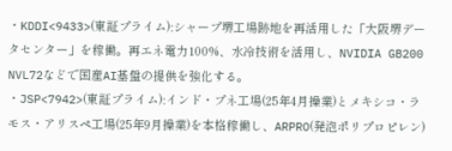・KDDI<9433>(東証プライム):シャープ堺工場跡地を再活用した「大阪堺データセンター」を稼働。再エネ電力100%、水冷技術を活用し、NVIDIA GB200 NVL72などで国産AI基盤の提供を強化する。
・JSP<7942>(東証プライム):インド・プネ工場(25年4月操業)とメキシコ・ラモス・アリスペ工場(25年9月操業)を本格稼働し、ARPRO(発泡ポリプロピレン)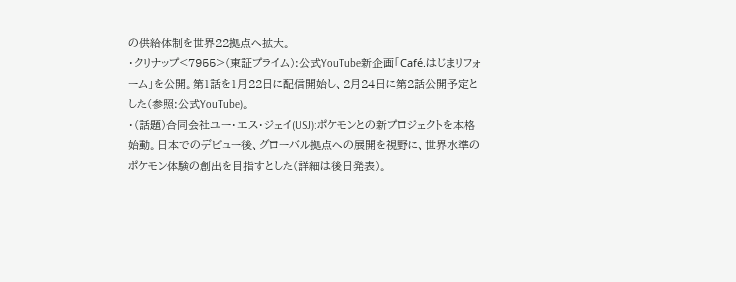の供給体制を世界22拠点へ拡大。
・クリナップ<7955>(東証プライム):公式YouTube新企画「Café.はじまリフォーム」を公開。第1話を1月22日に配信開始し、2月24日に第2話公開予定とした(参照:公式YouTube)。
・(話題)合同会社ユー・エス・ジェイ(USJ):ポケモンとの新プロジェクトを本格始動。日本でのデビュー後、グローバル拠点への展開を視野に、世界水準のポケモン体験の創出を目指すとした(詳細は後日発表)。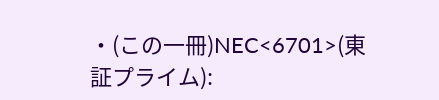・(この一冊)NEC<6701>(東証プライム):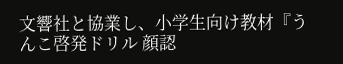文響社と協業し、小学生向け教材『うんこ啓発ドリル 顔認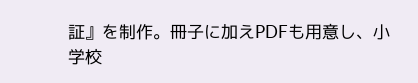証』を制作。冊子に加えPDFも用意し、小学校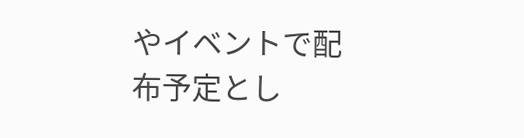やイベントで配布予定とし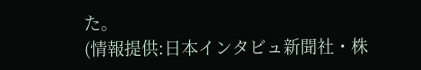た。
(情報提供:日本インタビュ新聞社・株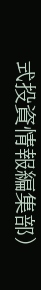式投資情報編集部)